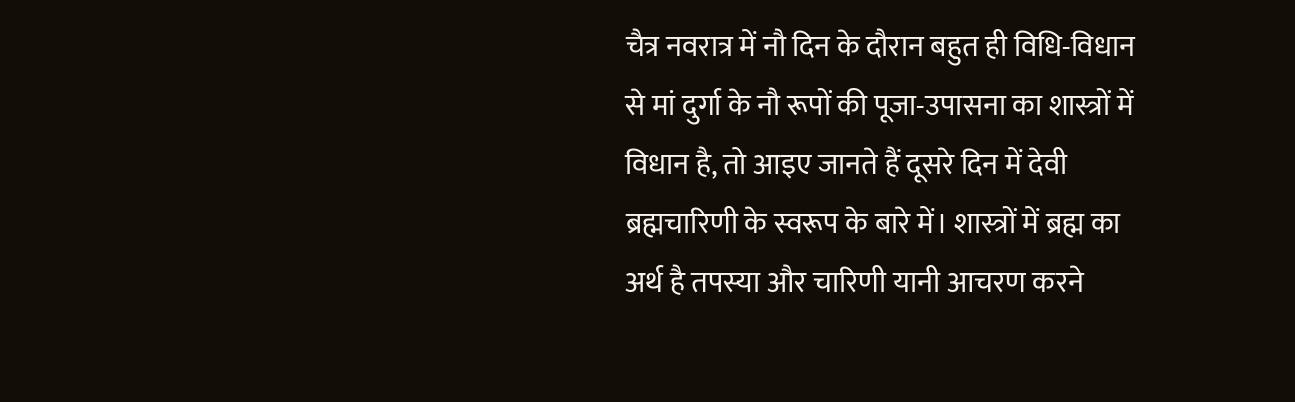चैत्र नवरात्र में नौ दिन के दौरान बहुत ही विधि-विधान से मां दुर्गा के नौ रूपों की पूजा-उपासना का शास्त्रों में विधान है, तो आइए जानते हैं दूसरे दिन में देवी ब्रह्मचारिणी के स्वरूप के बारे में। शास्त्रों में ब्रह्म का अर्थ है तपस्या और चारिणी यानी आचरण करने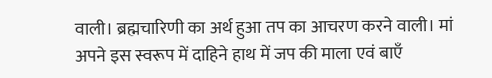वाली। ब्रह्मचारिणी का अर्थ हुआ तप का आचरण करने वाली। मां अपने इस स्वरूप में दाहिने हाथ में जप की माला एवं बाएँ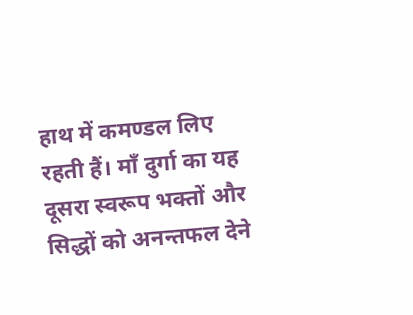हाथ में कमण्डल लिए रहती हैं। माँ दुर्गा का यह दूसरा स्वरूप भक्तों और सिद्धों को अनन्तफल देने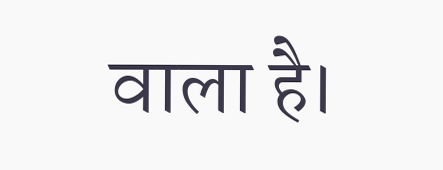वाला है।